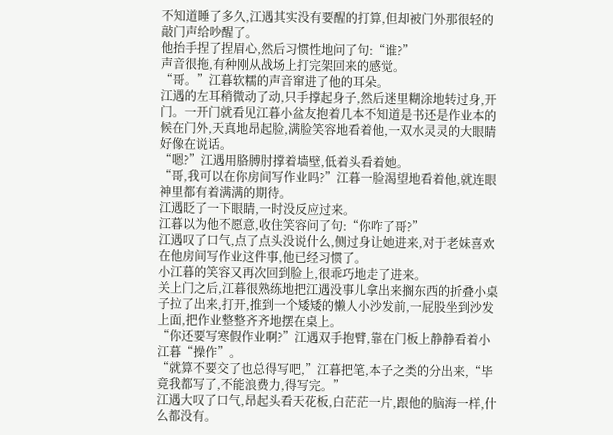不知道睡了多久,江遇其实没有要醒的打算,但却被门外那很轻的敲门声给吵醒了。
他抬手捏了捏眉心,然后习惯性地问了句:“谁?”
声音很拖,有种刚从战场上打完架回来的感觉。
“哥。”江暮软糯的声音窜进了他的耳朵。
江遇的左耳稍微动了动,只手撑起身子,然后迷里糊涂地转过身,开门。一开门就看见江暮小盆友抱着几本不知道是书还是作业本的候在门外,天真地昂起脸,满脸笑容地看着他,一双水灵灵的大眼睛好像在说话。
“嗯?”江遇用胳膊肘撑着墙壁,低着头看着她。
“哥,我可以在你房间写作业吗?”江暮一脸渴望地看着他,就连眼神里都有着满满的期待。
江遇眨了一下眼睛,一时没反应过来。
江暮以为他不愿意,收住笑容问了句:“你咋了哥?”
江遇叹了口气,点了点头没说什么,侧过身让她进来,对于老妹喜欢在他房间写作业这件事,他已经习惯了。
小江暮的笑容又再次回到脸上,很乖巧地走了进来。
关上门之后,江暮很熟练地把江遇没事儿拿出来搁东西的折叠小桌子拉了出来,打开,推到一个矮矮的懒人小沙发前,一屁股坐到沙发上面,把作业整整齐齐地摆在桌上。
“你还要写寒假作业啊?”江遇双手抱臂,靠在门板上静静看着小江暮“操作”。
“就算不要交了也总得写吧,”江暮把笔,本子之类的分出来,“毕竟我都写了,不能浪费力,得写完。”
江遇大叹了口气,昂起头看天花板,白茫茫一片,跟他的脑海一样,什么都没有。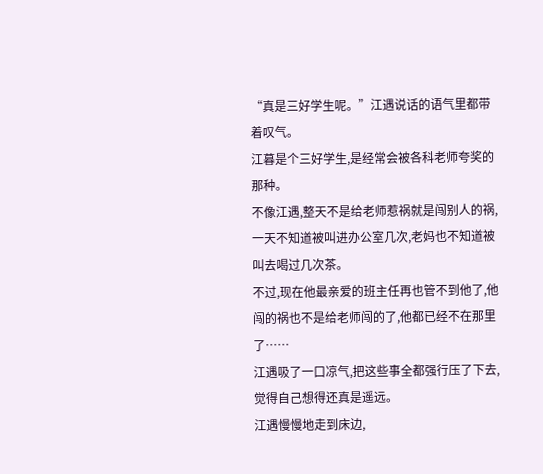“真是三好学生呢。”江遇说话的语气里都带着叹气。
江暮是个三好学生,是经常会被各科老师夸奖的那种。
不像江遇,整天不是给老师惹祸就是闯别人的祸,一天不知道被叫进办公室几次,老妈也不知道被叫去喝过几次茶。
不过,现在他最亲爱的班主任再也管不到他了,他闯的祸也不是给老师闯的了,他都已经不在那里了……
江遇吸了一口凉气,把这些事全都强行压了下去,觉得自己想得还真是遥远。
江遇慢慢地走到床边,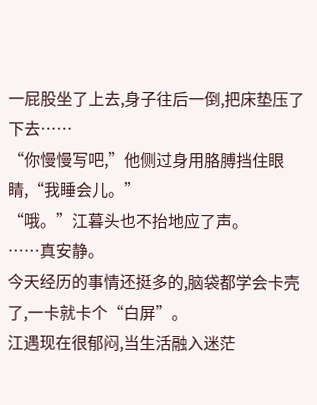一屁股坐了上去,身子往后一倒,把床垫压了下去……
“你慢慢写吧,”他侧过身用胳膊挡住眼睛,“我睡会儿。”
“哦。”江暮头也不抬地应了声。
……真安静。
今天经历的事情还挺多的,脑袋都学会卡壳了,一卡就卡个“白屏”。
江遇现在很郁闷,当生活融入迷茫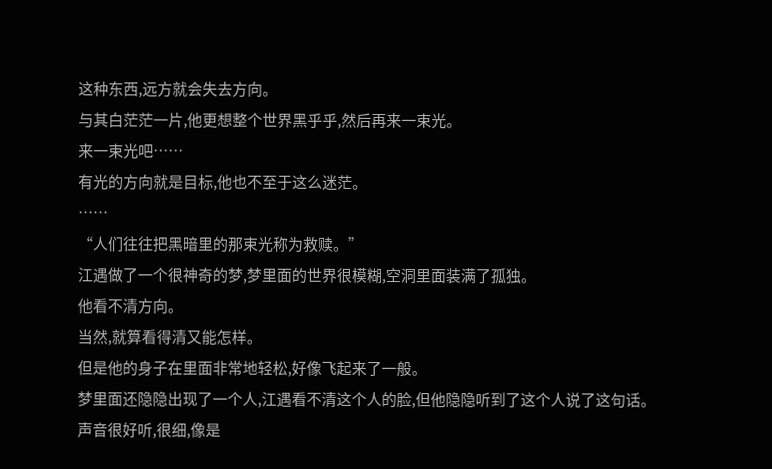这种东西,远方就会失去方向。
与其白茫茫一片,他更想整个世界黑乎乎,然后再来一束光。
来一束光吧……
有光的方向就是目标,他也不至于这么迷茫。
……
“人们往往把黑暗里的那束光称为救赎。”
江遇做了一个很神奇的梦,梦里面的世界很模糊,空洞里面装满了孤独。
他看不清方向。
当然,就算看得清又能怎样。
但是他的身子在里面非常地轻松,好像飞起来了一般。
梦里面还隐隐出现了一个人,江遇看不清这个人的脸,但他隐隐听到了这个人说了这句话。
声音很好听,很细,像是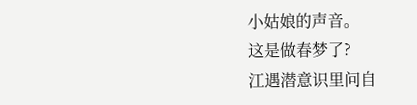小姑娘的声音。
这是做春梦了?
江遇潜意识里问自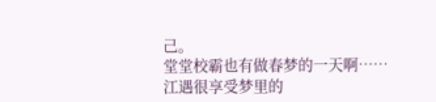己。
堂堂校霸也有做春梦的一天啊……
江遇很享受梦里的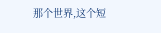那个世界,这个短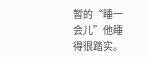暂的“睡一会儿”他睡得很踏实。